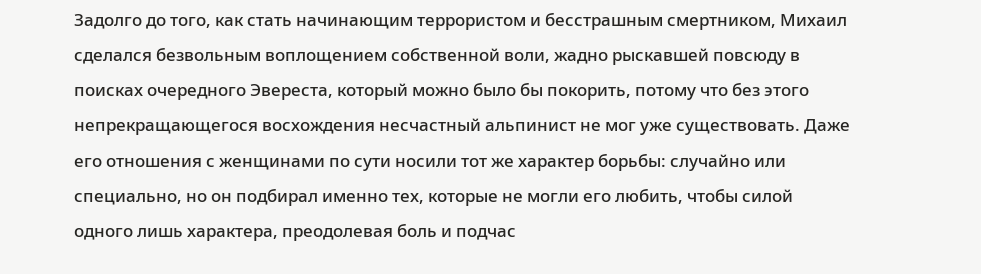Задолго до того, как стать начинающим террористом и бесстрашным смертником, Михаил сделался безвольным воплощением собственной воли, жадно рыскавшей повсюду в поисках очередного Эвереста, который можно было бы покорить, потому что без этого непрекращающегося восхождения несчастный альпинист не мог уже существовать. Даже его отношения с женщинами по сути носили тот же характер борьбы: случайно или специально, но он подбирал именно тех, которые не могли его любить, чтобы силой одного лишь характера, преодолевая боль и подчас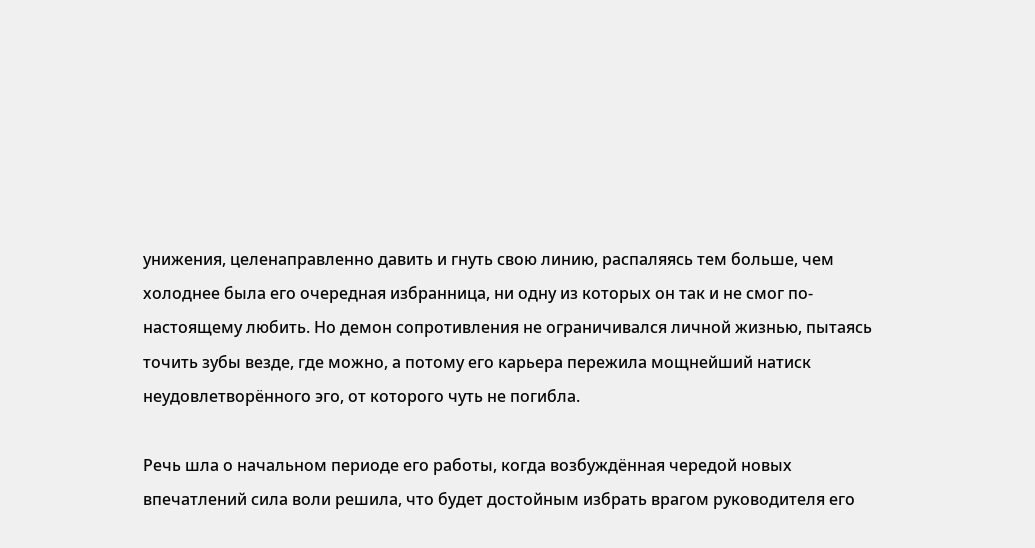унижения, целенаправленно давить и гнуть свою линию, распаляясь тем больше, чем холоднее была его очередная избранница, ни одну из которых он так и не смог по-настоящему любить. Но демон сопротивления не ограничивался личной жизнью, пытаясь точить зубы везде, где можно, а потому его карьера пережила мощнейший натиск неудовлетворённого эгo, от которого чуть не погибла.

Речь шла о начальном периоде его работы, когда возбуждённая чередой новых впечатлений сила воли решила, что будет достойным избрать врагом руководителя его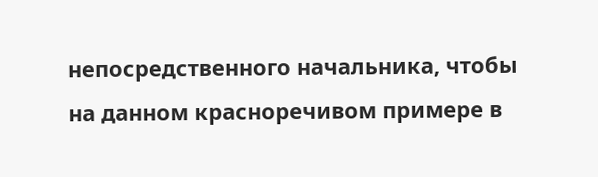непосредственного начальника, чтобы на данном красноречивом примере в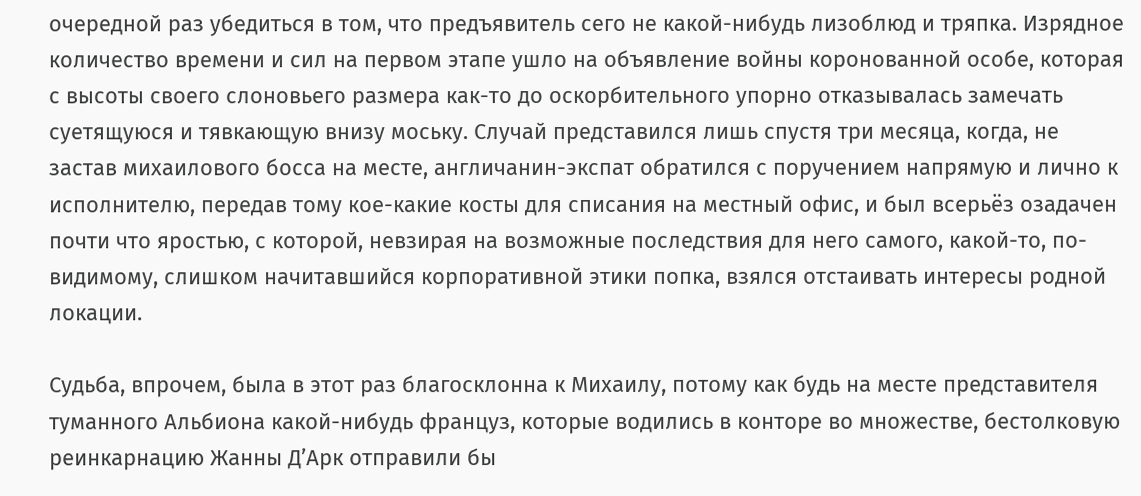очередной раз убедиться в том, что предъявитель сего не какой-нибудь лизоблюд и тряпка. Изрядное количество времени и сил на первом этапе ушло на объявление войны коронованной особе, которая с высоты своего слоновьего размера как-то до оскорбительного упорно отказывалась замечать суетящуюся и тявкающую внизу моську. Случай представился лишь спустя три месяца, когда, не застав михаилового босса на месте, англичанин-экспат обратился с поручением напрямую и лично к исполнителю, передав тому кое-какие косты для списания на местный офис, и был всерьёз озадачен почти что яростью, с которой, невзирая на возможные последствия для него самого, какой-то, по-видимому, слишком начитавшийся корпоративной этики попка, взялся отстаивать интересы родной локации.

Судьба, впрочем, была в этот раз благосклонна к Михаилу, потому как будь на месте представителя туманного Альбиона какой-нибудь француз, которые водились в конторе во множестве, бестолковую реинкарнацию Жанны Д’Арк отправили бы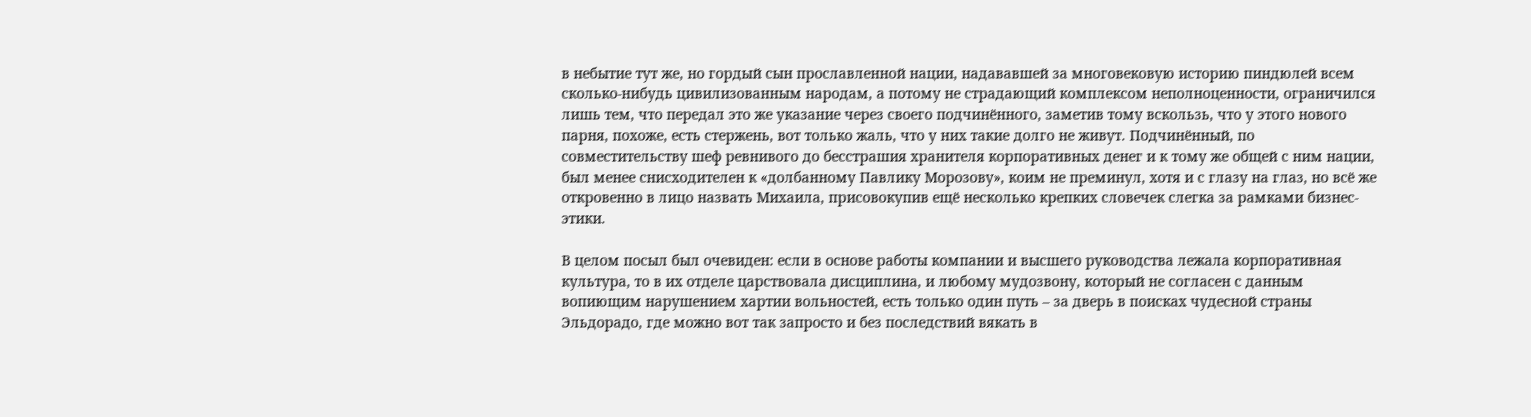в небытие тут же, но гордый сын прославленной нации, надававшей за многовековую историю пиндюлей всем сколько-нибудь цивилизованным народам, а потому не страдающий комплексом неполноценности, ограничился лишь тем, что передал это же указание через своего подчинённого, заметив тому вскользь, что у этого нового парня, похоже, есть стержень, вот только жаль, что у них такие долго не живут. Подчинённый, по совместительству шеф ревнивого до бесстрашия хранителя корпоративных денег и к тому же общей с ним нации, был менее снисходителен к «долбанному Павлику Морозову», коим не преминул, хотя и с глазу на глаз, но всё же откровенно в лицо назвать Михаила, присовокупив ещё несколько крепких словечек слегка за рамками бизнес-этики.

В целом посыл был очевиден: если в основе работы компании и высшего руководства лежала корпоративная культура, то в их отделе царствовала дисциплина, и любому мудозвону, который не согласен с данным вопиющим нарушением хартии вольностей, есть только один путь – за дверь в поисках чудесной страны Эльдорадо, где можно вот так запросто и без последствий вякать в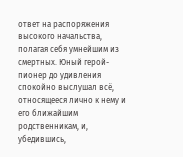ответ на распоряжения высокого начальства, полагая себя умнейшим из смертных. Юный герой-пионер до удивления спокойно выслушал всё, относящееся лично к нему и его ближайшим родственникам, и, убедившись,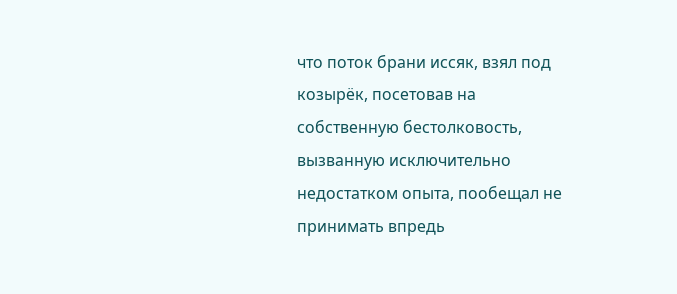что поток брани иссяк, взял под козырёк, посетовав на собственную бестолковость, вызванную исключительно недостатком опыта, пообещал не принимать впредь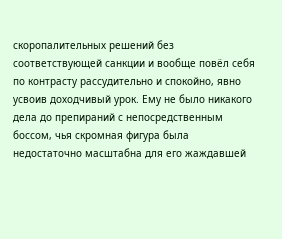скоропалительных решений без соответствующей санкции и вообще повёл себя по контрасту рассудительно и спокойно, явно усвоив доходчивый урок. Ему не было никакого дела до препираний с непосредственным боссом, чья скромная фигура была недостаточно масштабна для его жаждавшей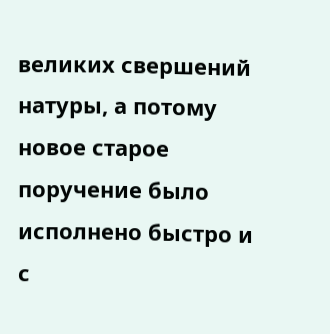великих свершений натуры, а потому новое старое поручение было исполнено быстро и с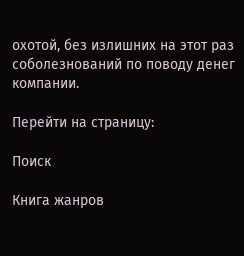охотой, без излишних на этот раз соболезнований по поводу денег компании.

Перейти на страницу:

Поиск

Книга жанров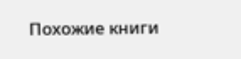Похожие книги